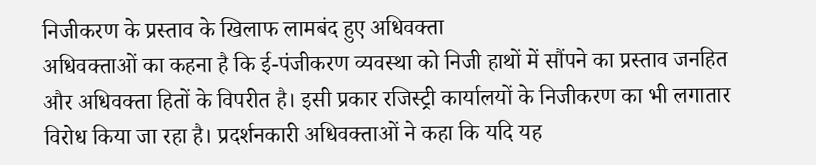निजीकरण के प्रस्ताव के खिलाफ लामबंद हुए अधिवक्ता
अधिवक्ताओं का कहना है कि ई-पंजीकरण व्यवस्था को निजी हाथों में सौंपने का प्रस्ताव जनहित और अधिवक्ता हितों के विपरीत है। इसी प्रकार रजिस्ट्री कार्यालयों के निजीकरण का भी लगातार विरोध किया जा रहा है। प्रदर्शनकारी अधिवक्ताओं ने कहा कि यदि यह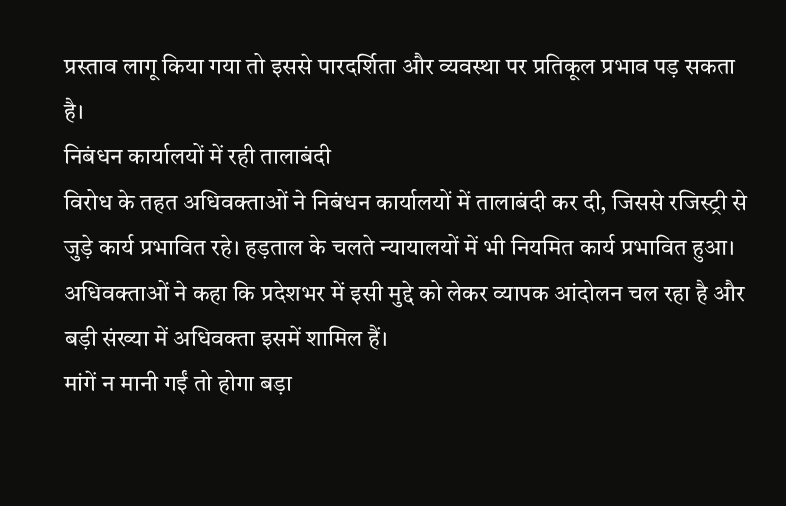प्रस्ताव लागू किया गया तो इससे पारदर्शिता और व्यवस्था पर प्रतिकूल प्रभाव पड़ सकता है।
निबंधन कार्यालयों में रही तालाबंदी
विरोध के तहत अधिवक्ताओं ने निबंधन कार्यालयों में तालाबंदी कर दी, जिससे रजिस्ट्री से जुड़े कार्य प्रभावित रहे। हड़ताल के चलते न्यायालयों में भी नियमित कार्य प्रभावित हुआ। अधिवक्ताओं ने कहा कि प्रदेशभर में इसी मुद्दे को लेकर व्यापक आंदोलन चल रहा है और बड़ी संख्या में अधिवक्ता इसमें शामिल हैं।
मांगें न मानी गईं तो होगा बड़ा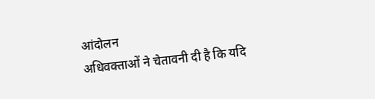आंदोलन
अधिवक्ताओं ने चेतावनी दी है कि यदि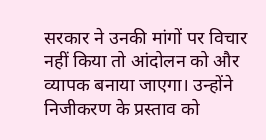सरकार ने उनकी मांगों पर विचार नहीं किया तो आंदोलन को और व्यापक बनाया जाएगा। उन्होंने निजीकरण के प्रस्ताव को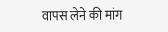वापस लेने की मांग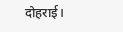दोहराई।